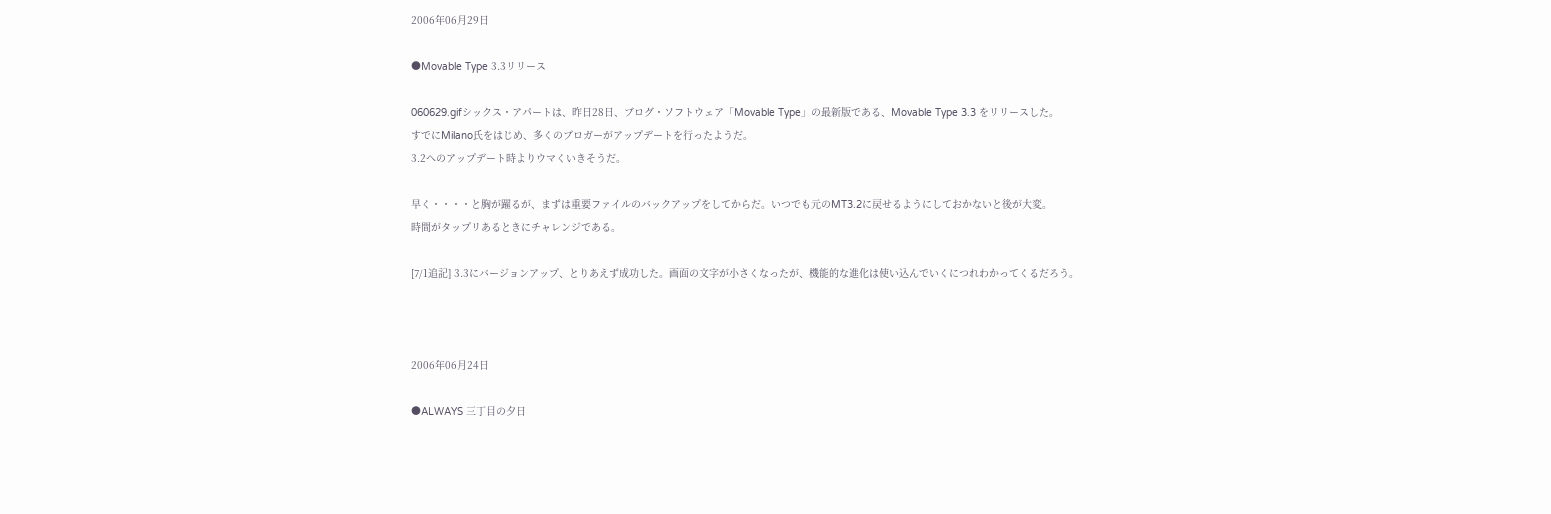2006年06月29日

●Movable Type 3.3リリース

060629.gifシックス・アパートは、昨日28日、ブログ・ソフトウェア「Movable Type」の最新版である、Movable Type 3.3 をリリースした。
すでにMilano氏をはじめ、多くのブロガーがアップデートを行ったようだ。
3.2へのアップデート時よりウマくいきそうだ。

早く・・・・と胸が躍るが、まずは重要ファイルのバックアップをしてからだ。いつでも元のMT3.2に戻せるようにしておかないと後が大変。
時間がタップリあるときにチャレンジである。

[7/1追記] 3.3にバージョンアップ、とりあえず成功した。画面の文字が小さくなったが、機能的な進化は使い込んでいくにつれわかってくるだろう。



2006年06月24日

●ALWAYS 三丁目の夕日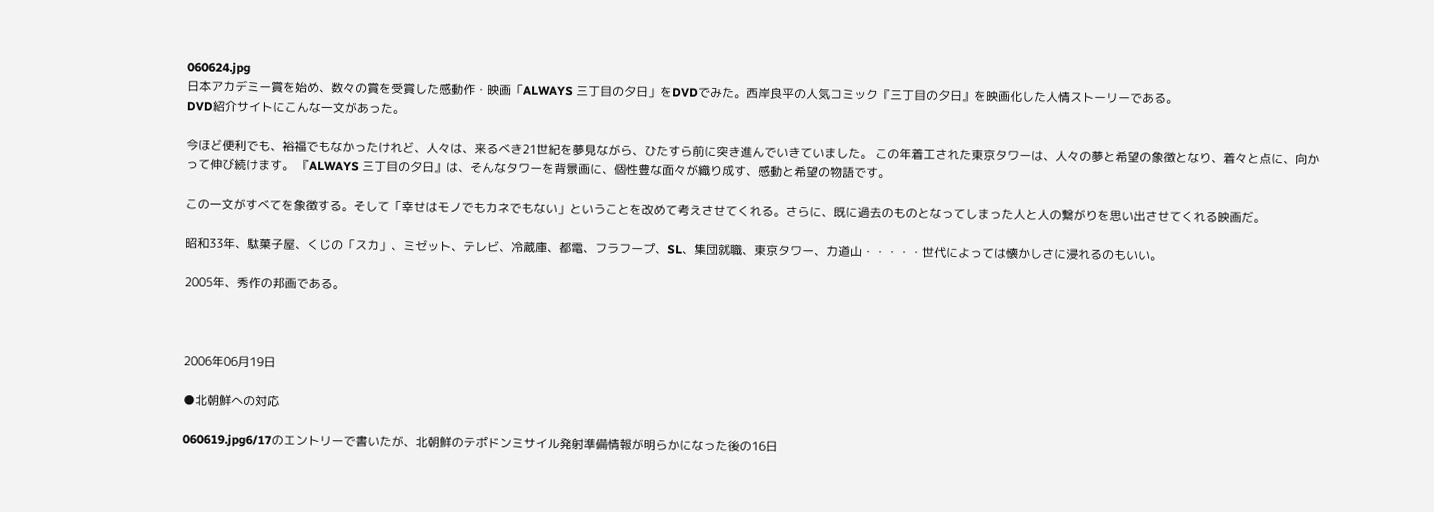060624.jpg
日本アカデミー賞を始め、数々の賞を受賞した感動作・映画「ALWAYS 三丁目の夕日」をDVDでみた。西岸良平の人気コミック『三丁目の夕日』を映画化した人情ストーリーである。
DVD紹介サイトにこんな一文があった。

今ほど便利でも、裕福でもなかったけれど、人々は、来るべき21世紀を夢見ながら、ひたすら前に突き進んでいきていました。 この年着工された東京タワーは、人々の夢と希望の象徴となり、着々と点に、向かって伸び続けます。 『ALWAYS 三丁目の夕日』は、そんなタワーを背景画に、個性豊な面々が織り成す、感動と希望の物語です。

この一文がすべてを象徴する。そして「幸せはモノでもカネでもない」ということを改めて考えさせてくれる。さらに、既に過去のものとなってしまった人と人の繋がりを思い出させてくれる映画だ。

昭和33年、駄菓子屋、くじの「スカ」、ミゼット、テレビ、冷蔵庫、都電、フラフープ、SL、集団就職、東京タワー、力道山・・・・・世代によっては懐かしさに浸れるのもいい。

2005年、秀作の邦画である。



2006年06月19日

●北朝鮮への対応

060619.jpg6/17のエントリーで書いたが、北朝鮮のテポドンミサイル発射準備情報が明らかになった後の16日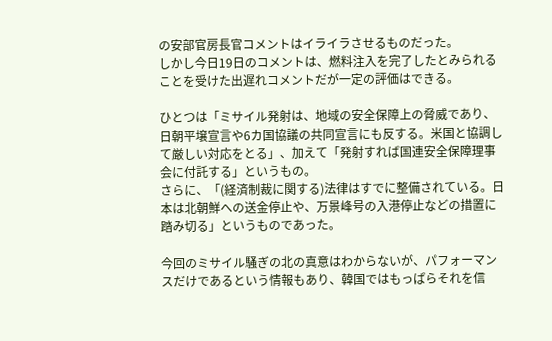の安部官房長官コメントはイライラさせるものだった。
しかし今日19日のコメントは、燃料注入を完了したとみられることを受けた出遅れコメントだが一定の評価はできる。

ひとつは「ミサイル発射は、地域の安全保障上の脅威であり、日朝平壌宣言や6カ国協議の共同宣言にも反する。米国と協調して厳しい対応をとる」、加えて「発射すれば国連安全保障理事会に付託する」というもの。
さらに、「(経済制裁に関する)法律はすでに整備されている。日本は北朝鮮への送金停止や、万景峰号の入港停止などの措置に踏み切る」というものであった。

今回のミサイル騒ぎの北の真意はわからないが、パフォーマンスだけであるという情報もあり、韓国ではもっぱらそれを信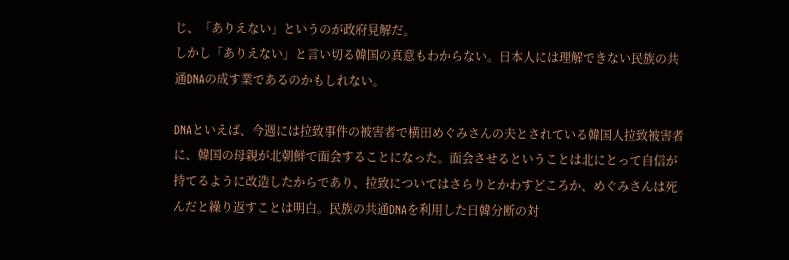じ、「ありえない」というのが政府見解だ。
しかし「ありえない」と言い切る韓国の真意もわからない。日本人には理解できない民族の共通DNAの成す業であるのかもしれない。

DNAといえば、今週には拉致事件の被害者で横田めぐみさんの夫とされている韓国人拉致被害者に、韓国の母親が北朝鮮で面会することになった。面会させるということは北にとって自信が持てるように改造したからであり、拉致についてはさらりとかわすどころか、めぐみさんは死んだと繰り返すことは明白。民族の共通DNAを利用した日韓分断の対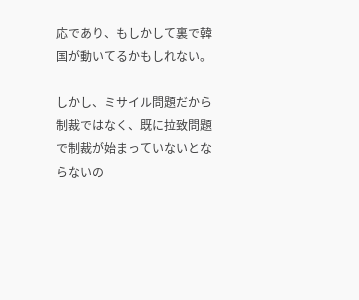応であり、もしかして裏で韓国が動いてるかもしれない。

しかし、ミサイル問題だから制裁ではなく、既に拉致問題で制裁が始まっていないとならないの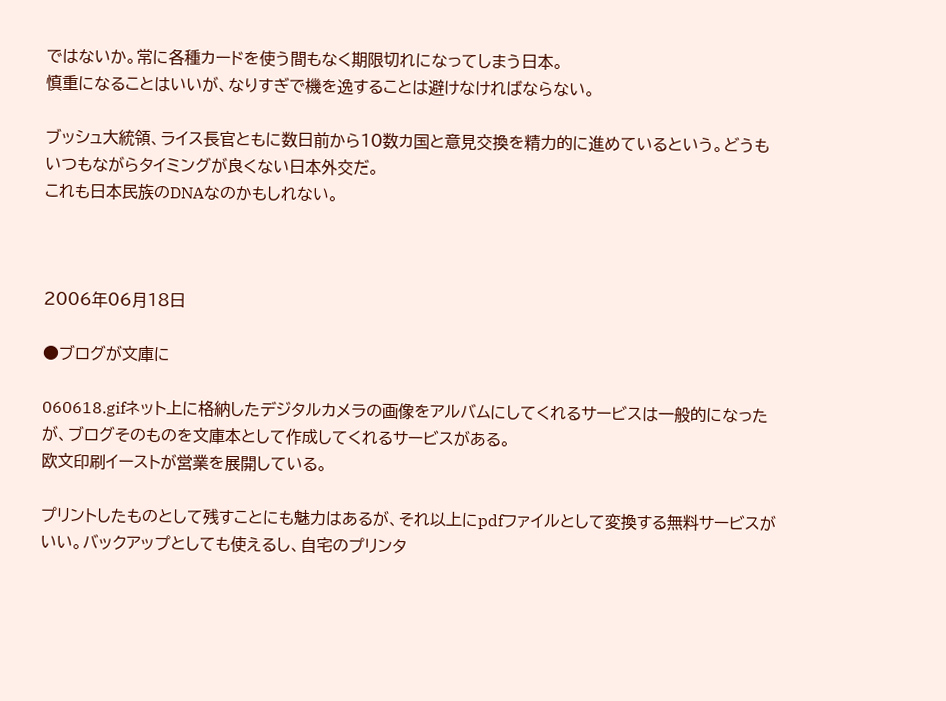ではないか。常に各種カードを使う間もなく期限切れになってしまう日本。
慎重になることはいいが、なりすぎで機を逸することは避けなければならない。

ブッシュ大統領、ライス長官ともに数日前から10数カ国と意見交換を精力的に進めているという。どうもいつもながらタイミングが良くない日本外交だ。
これも日本民族のDNAなのかもしれない。



2006年06月18日

●ブログが文庫に

060618.gifネット上に格納したデジタルカメラの画像をアルバムにしてくれるサービスは一般的になったが、ブログそのものを文庫本として作成してくれるサービスがある。
欧文印刷イーストが営業を展開している。

プリントしたものとして残すことにも魅力はあるが、それ以上にpdfファイルとして変換する無料サービスがいい。バックアップとしても使えるし、自宅のプリンタ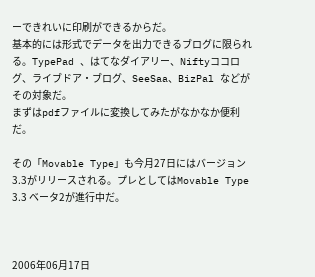ーできれいに印刷ができるからだ。
基本的には形式でデータを出力できるブログに限られる。TypePad 、はてなダイアリー、Niftyココログ、ライブドア・ブログ、SeeSaa、BizPal などがその対象だ。
まずはpdfファイルに変換してみたがなかなか便利だ。

その「Movable Type」も今月27日にはバージョン3.3がリリースされる。プレとしてはMovable Type 3.3 ベータ2が進行中だ。



2006年06月17日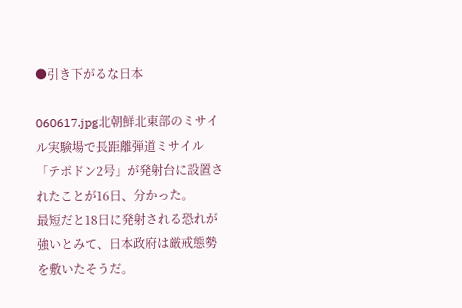●引き下がるな日本

060617.jpg北朝鮮北東部のミサイル実験場で長距離弾道ミサイル「テポドン2号」が発射台に設置されたことが16日、分かった。
最短だと18日に発射される恐れが強いとみて、日本政府は厳戒態勢を敷いたそうだ。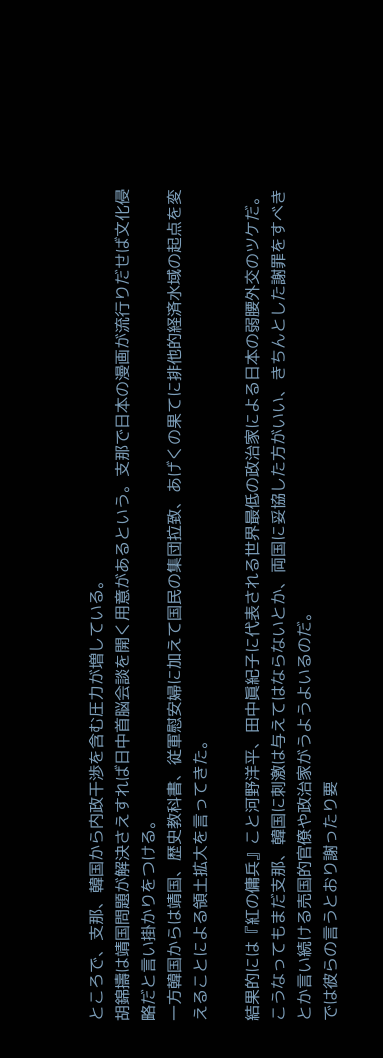ところで、支那、韓国から内政干渉を含む圧力が増している。
胡錦擣は靖国問題が解決さえすれば日中首脳会談を開く用意があるという。支那で日本の漫画が流行りだせば文化侵略だと言い掛かりをつける。
一方韓国からは靖国、歴史教科書、従軍慰安婦に加えて国民の集団拉致、あげくの果てに排他的経済水域の起点を変えることによる領土拡大を言ってきた。

結果的には『紅の傭兵』こと河野洋平、田中眞紀子に代表される世界最低の政治家による日本の弱腰外交のツケだ。
こうなってもまだ支那、韓国に刺激は与えてはならないとか、両国に妥協した方がいい、きちんとした謝罪をすべきとか言い続ける売国的官僚や政治家がうようよいるのだ。
では彼らの言うとおり謝ったり要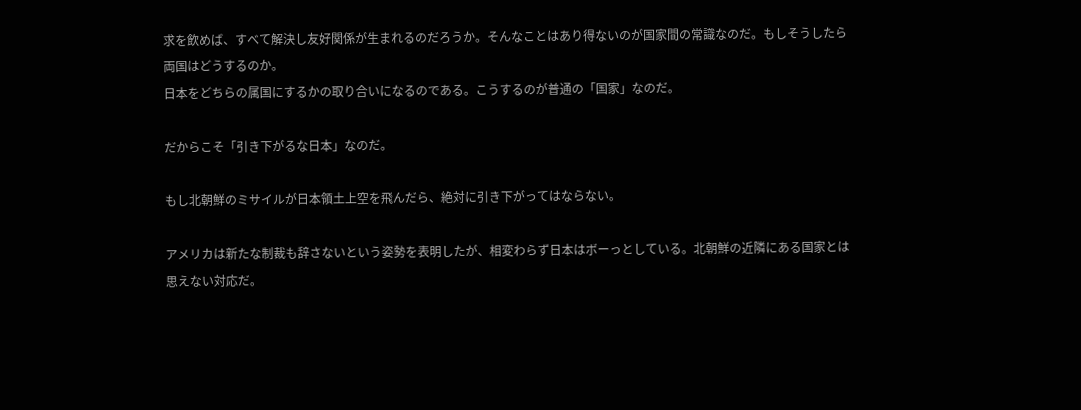求を飲めば、すべて解決し友好関係が生まれるのだろうか。そんなことはあり得ないのが国家間の常識なのだ。もしそうしたら両国はどうするのか。
日本をどちらの属国にするかの取り合いになるのである。こうするのが普通の「国家」なのだ。

だからこそ「引き下がるな日本」なのだ。

もし北朝鮮のミサイルが日本領土上空を飛んだら、絶対に引き下がってはならない。

アメリカは新たな制裁も辞さないという姿勢を表明したが、相変わらず日本はボーっとしている。北朝鮮の近隣にある国家とは思えない対応だ。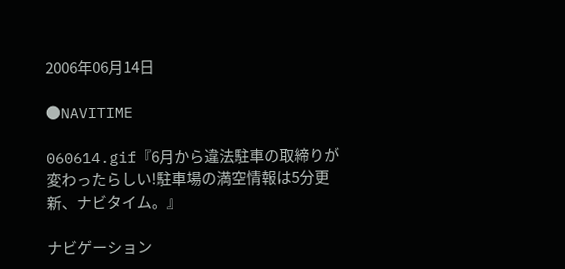2006年06月14日

●NAVITIME

060614.gif『6月から違法駐車の取締りが変わったらしい!駐車場の満空情報は5分更新、ナビタイム。』

ナビゲーション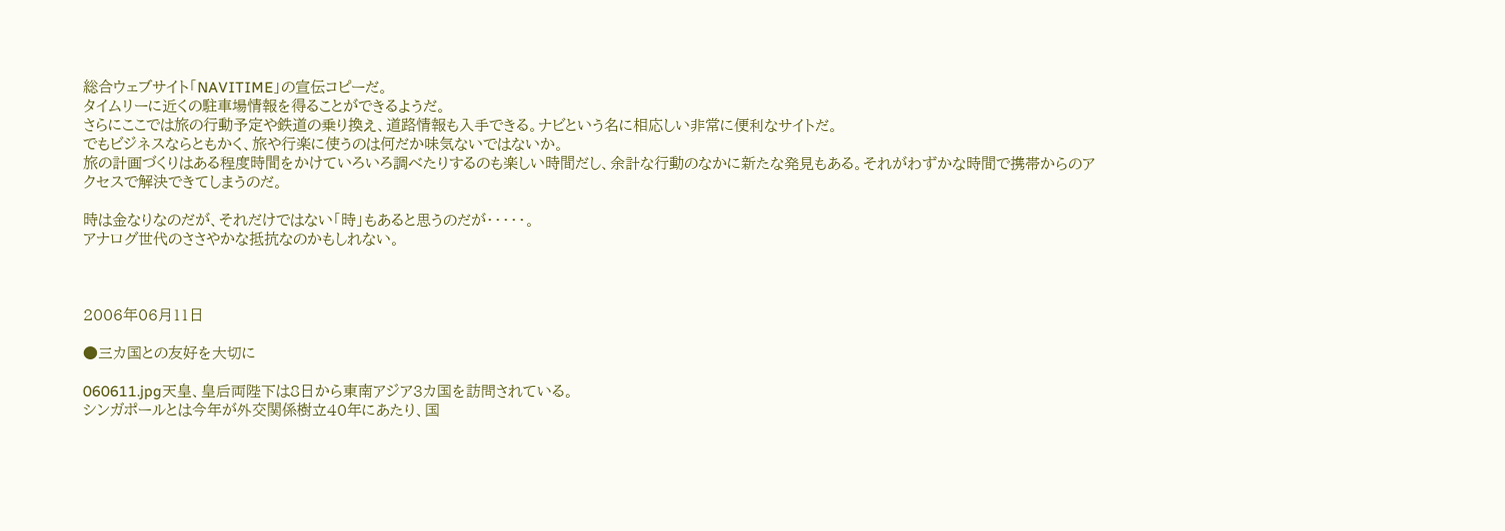総合ウェブサイト「NAVITIME」の宣伝コピーだ。
タイムリーに近くの駐車場情報を得ることができるようだ。
さらにここでは旅の行動予定や鉄道の乗り換え、道路情報も入手できる。ナビという名に相応しい非常に便利なサイトだ。
でもビジネスならともかく、旅や行楽に使うのは何だか味気ないではないか。
旅の計画づくりはある程度時間をかけていろいろ調べたりするのも楽しい時間だし、余計な行動のなかに新たな発見もある。それがわずかな時間で携帯からのアクセスで解決できてしまうのだ。

時は金なりなのだが、それだけではない「時」もあると思うのだが・・・・・。
アナログ世代のささやかな抵抗なのかもしれない。



2006年06月11日

●三カ国との友好を大切に

060611.jpg天皇、皇后両陛下は8日から東南アジア3カ国を訪問されている。
シンガポールとは今年が外交関係樹立40年にあたり、国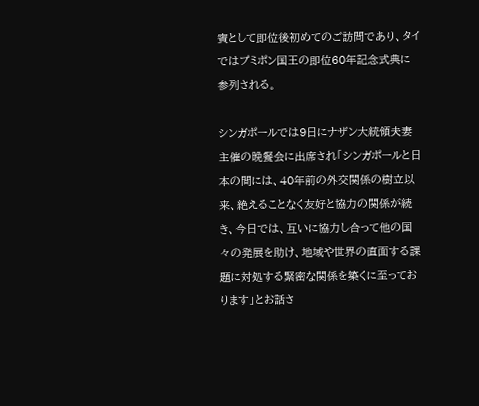賓として即位後初めてのご訪問であり、タイではプミポン国王の即位60年記念式典に参列される。

シンガポールでは9日にナザン大統領夫妻主催の晩餐会に出席され「シンガポールと日本の間には、40年前の外交関係の樹立以来、絶えることなく友好と協力の関係が続き、今日では、互いに協力し合って他の国々の発展を助け、地域や世界の直面する課題に対処する緊密な関係を築くに至っております」とお話さ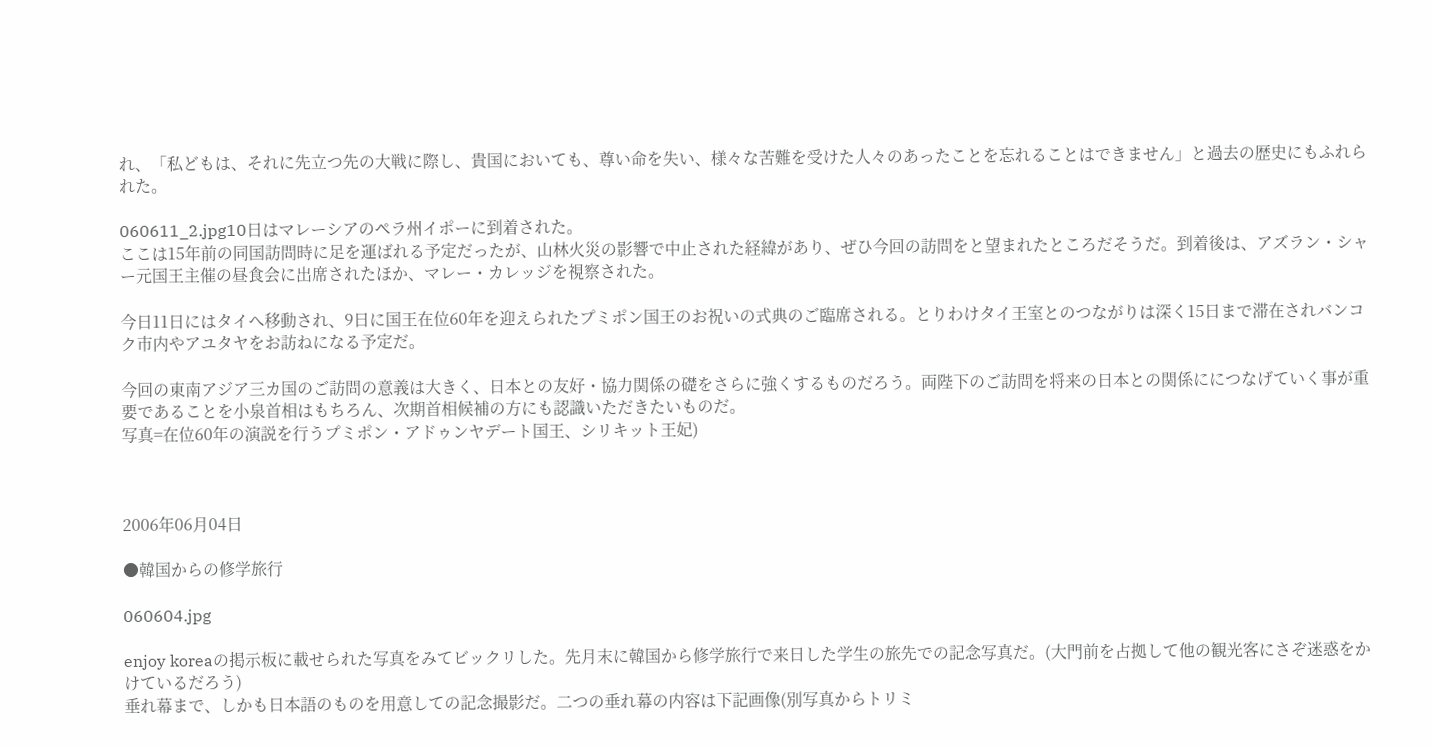れ、「私どもは、それに先立つ先の大戦に際し、貴国においても、尊い命を失い、様々な苦難を受けた人々のあったことを忘れることはできません」と過去の歴史にもふれられた。

060611_2.jpg10日はマレーシアのペラ州イポーに到着された。
ここは15年前の同国訪問時に足を運ばれる予定だったが、山林火災の影響で中止された経緯があり、ぜひ今回の訪問をと望まれたところだそうだ。到着後は、アズラン・シャー元国王主催の昼食会に出席されたほか、マレー・カレッジを視察された。

今日11日にはタイへ移動され、9日に国王在位60年を迎えられたプミポン国王のお祝いの式典のご臨席される。とりわけタイ王室とのつながりは深く15日まで滞在されバンコク市内やアユタヤをお訪ねになる予定だ。

今回の東南アジア三カ国のご訪問の意義は大きく、日本との友好・協力関係の礎をさらに強くするものだろう。両陛下のご訪問を将来の日本との関係ににつなげていく事が重要であることを小泉首相はもちろん、次期首相候補の方にも認識いただきたいものだ。
写真=在位60年の演説を行うプミポン・アドゥンヤデート国王、シリキット王妃)



2006年06月04日

●韓国からの修学旅行

060604.jpg

enjoy koreaの掲示板に載せられた写真をみてビックリした。先月末に韓国から修学旅行で来日した学生の旅先での記念写真だ。(大門前を占拠して他の観光客にさぞ迷惑をかけているだろう)
垂れ幕まで、しかも日本語のものを用意しての記念撮影だ。二つの垂れ幕の内容は下記画像(別写真からトリミ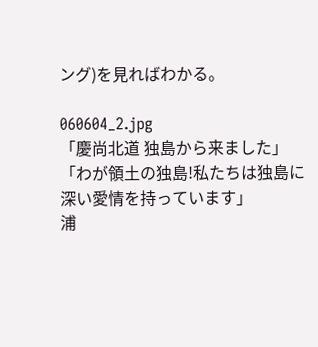ング)を見ればわかる。

060604_2.jpg
「慶尚北道 独島から来ました」
「わが領土の独島!私たちは独島に深い愛情を持っています」
浦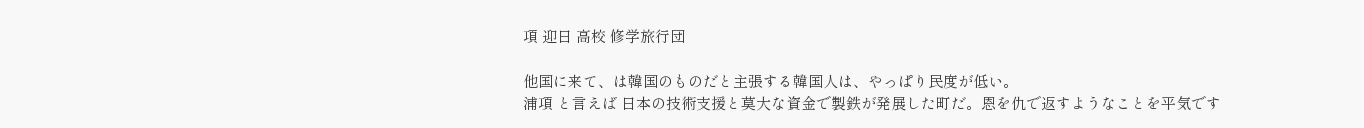項 迎日 高校 修学旅行団

他国に来て、は韓国のものだと主張する韓国人は、やっぱり民度が低い。
浦項 と言えば 日本の技術支援と莫大な資金で製鉄が発展した町だ。恩を仇で返すようなことを平気です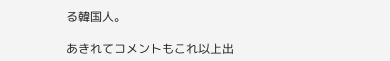る韓国人。

あきれてコメントもこれ以上出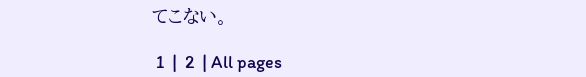てこない。

 1  |  2  | All pages